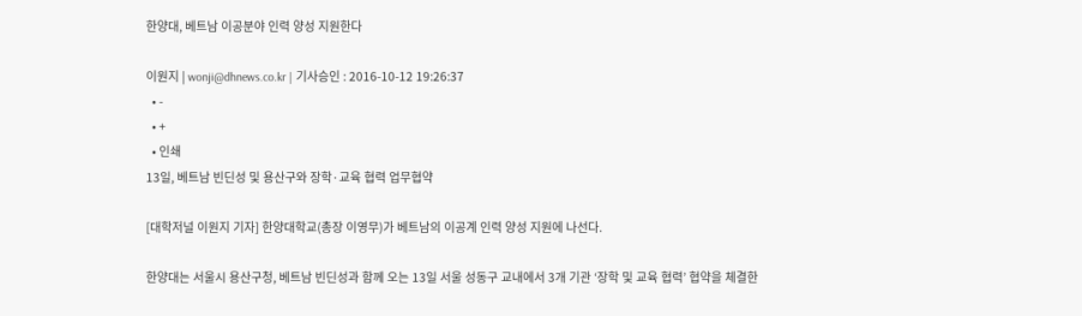한양대, 베트남 이공분야 인력 양성 지원한다

이원지 | wonji@dhnews.co.kr | 기사승인 : 2016-10-12 19:26:37
  • -
  • +
  • 인쇄
13일, 베트남 빈딘성 및 용산구와 장학·교육 협력 업무협약

[대학저널 이원지 기자] 한양대학교(총장 이영무)가 베트남의 이공계 인력 양성 지원에 나선다.

한양대는 서울시 용산구청, 베트남 빈딘성과 함께 오는 13일 서울 성동구 교내에서 3개 기관 ‘장학 및 교육 협력’ 협약을 체결한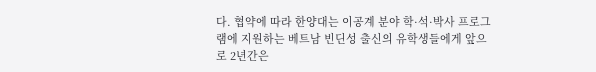다. 협약에 따라 한양대는 이공계 분야 학·석·박사 프로그램에 지원하는 베트남 빈딘성 출신의 유학생들에게 앞으로 2년간은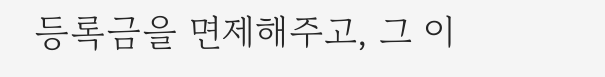등록금을 면제해주고, 그 이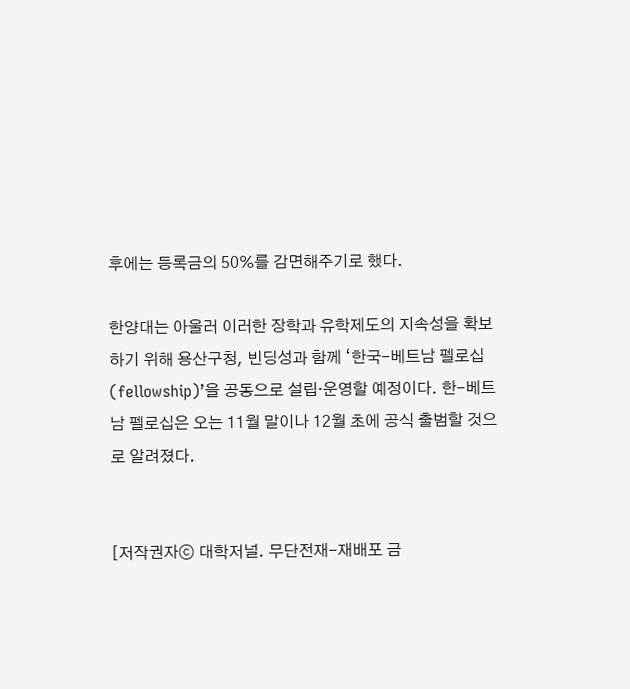후에는 등록금의 50%를 감면해주기로 했다.

한양대는 아울러 이러한 장학과 유학제도의 지속성을 확보하기 위해 용산구청, 빈딩성과 함께 ‘한국-베트남 펠로십(fellowship)’을 공동으로 설립·운영할 예정이다. 한-베트남 펠로십은 오는 11월 말이나 12월 초에 공식 출범할 것으로 알려졌다.


[저작권자ⓒ 대학저널. 무단전재-재배포 금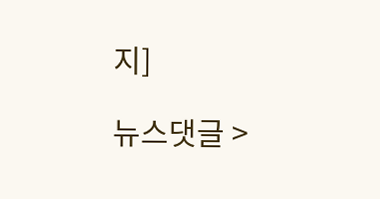지]

뉴스댓글 >